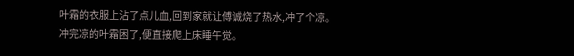叶霜的衣服上沾了点儿血,回到家就让傅诚烧了热水,冲了个凉。
冲完凉的叶霜困了,便直接爬上床睡午觉。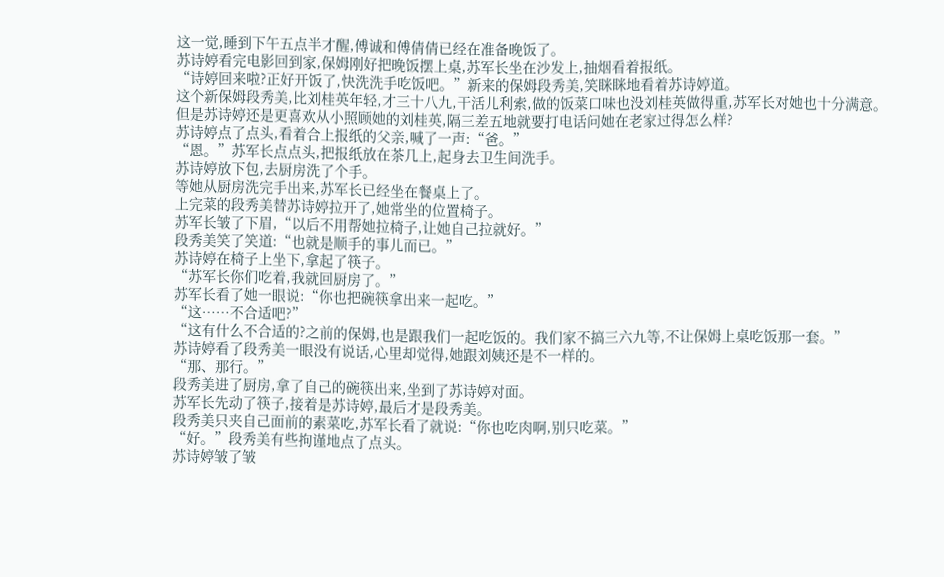这一觉,睡到下午五点半才醒,傅诚和傅倩倩已经在准备晚饭了。
苏诗婷看完电影回到家,保姆刚好把晚饭摆上桌,苏军长坐在沙发上,抽烟看着报纸。
“诗婷回来啦?正好开饭了,快洗洗手吃饭吧。”新来的保姆段秀美,笑眯眯地看着苏诗婷道。
这个新保姆段秀美,比刘桂英年轻,才三十八九,干活儿利索,做的饭菜口味也没刘桂英做得重,苏军长对她也十分满意。
但是苏诗婷还是更喜欢从小照顾她的刘桂英,隔三差五地就要打电话问她在老家过得怎么样?
苏诗婷点了点头,看着合上报纸的父亲,喊了一声:“爸。”
“恩。”苏军长点点头,把报纸放在茶几上,起身去卫生间洗手。
苏诗婷放下包,去厨房洗了个手。
等她从厨房洗完手出来,苏军长已经坐在餐桌上了。
上完菜的段秀美替苏诗婷拉开了,她常坐的位置椅子。
苏军长皱了下眉,“以后不用帮她拉椅子,让她自己拉就好。”
段秀美笑了笑道:“也就是顺手的事儿而已。”
苏诗婷在椅子上坐下,拿起了筷子。
“苏军长你们吃着,我就回厨房了。”
苏军长看了她一眼说:“你也把碗筷拿出来一起吃。”
“这……不合适吧?”
“这有什么不合适的?之前的保姆,也是跟我们一起吃饭的。我们家不搞三六九等,不让保姆上桌吃饭那一套。”
苏诗婷看了段秀美一眼没有说话,心里却觉得,她跟刘姨还是不一样的。
“那、那行。”
段秀美进了厨房,拿了自己的碗筷出来,坐到了苏诗婷对面。
苏军长先动了筷子,接着是苏诗婷,最后才是段秀美。
段秀美只夹自己面前的素菜吃,苏军长看了就说:“你也吃肉啊,别只吃菜。”
“好。”段秀美有些拘谨地点了点头。
苏诗婷皱了皱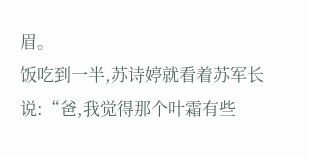眉。
饭吃到一半,苏诗婷就看着苏军长说:“爸,我觉得那个叶霜有些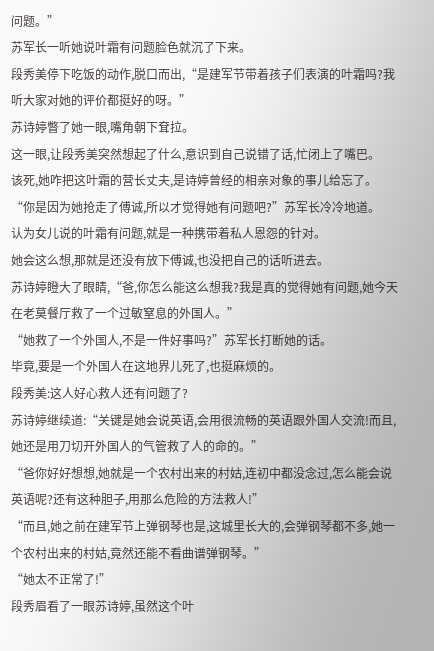问题。”
苏军长一听她说叶霜有问题脸色就沉了下来。
段秀美停下吃饭的动作,脱口而出,“是建军节带着孩子们表演的叶霜吗?我听大家对她的评价都挺好的呀。”
苏诗婷瞥了她一眼,嘴角朝下耷拉。
这一眼,让段秀美突然想起了什么,意识到自己说错了话,忙闭上了嘴巴。
该死,她咋把这叶霜的营长丈夫,是诗婷曾经的相亲对象的事儿给忘了。
“你是因为她抢走了傅诚,所以才觉得她有问题吧?”苏军长冷冷地道。
认为女儿说的叶霜有问题,就是一种携带着私人恩怨的针对。
她会这么想,那就是还没有放下傅诚,也没把自己的话听进去。
苏诗婷瞪大了眼睛,“爸,你怎么能这么想我?我是真的觉得她有问题,她今天在老莫餐厅救了一个过敏窒息的外国人。”
“她救了一个外国人,不是一件好事吗?”苏军长打断她的话。
毕竟,要是一个外国人在这地界儿死了,也挺麻烦的。
段秀美:这人好心救人还有问题了?
苏诗婷继续道:“关键是她会说英语,会用很流畅的英语跟外国人交流!而且,她还是用刀切开外国人的气管救了人的命的。”
“爸你好好想想,她就是一个农村出来的村姑,连初中都没念过,怎么能会说英语呢?还有这种胆子,用那么危险的方法救人!”
“而且,她之前在建军节上弹钢琴也是,这城里长大的,会弹钢琴都不多,她一个农村出来的村姑,竟然还能不看曲谱弹钢琴。”
“她太不正常了!”
段秀眉看了一眼苏诗婷,虽然这个叶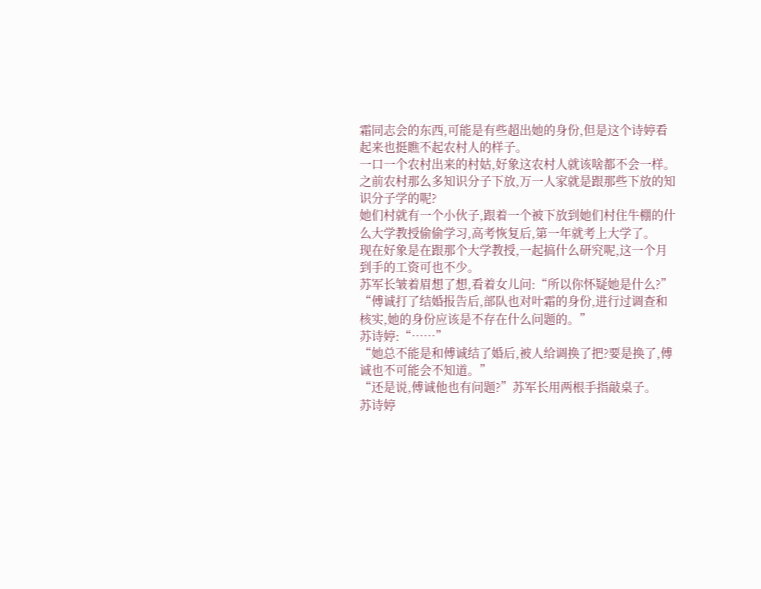霜同志会的东西,可能是有些超出她的身份,但是这个诗婷看起来也挺瞧不起农村人的样子。
一口一个农村出来的村姑,好象这农村人就该啥都不会一样。
之前农村那么多知识分子下放,万一人家就是跟那些下放的知识分子学的呢?
她们村就有一个小伙子,跟着一个被下放到她们村住牛棚的什么大学教授偷偷学习,高考恢复后,第一年就考上大学了。
现在好象是在跟那个大学教授,一起搞什么研究呢,这一个月到手的工资可也不少。
苏军长皱着眉想了想,看着女儿问:“所以你怀疑她是什么?”
“傅诚打了结婚报告后,部队也对叶霜的身份,进行过调查和核实,她的身份应该是不存在什么问题的。”
苏诗婷:“……”
“她总不能是和傅诚结了婚后,被人给调换了把?要是换了,傅诚也不可能会不知道。”
“还是说,傅诚他也有问题?”苏军长用两根手指敲桌子。
苏诗婷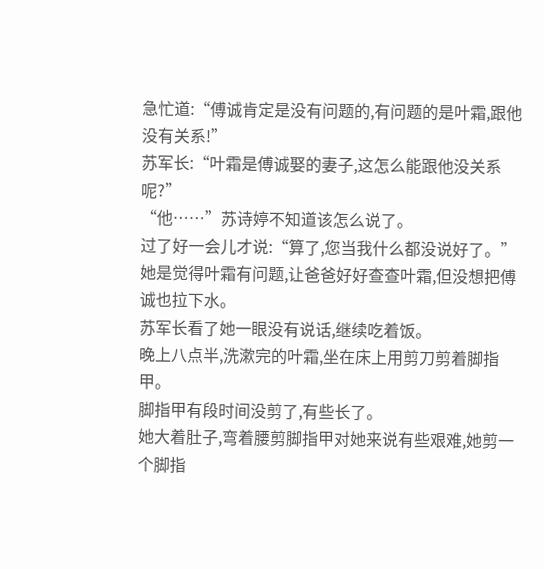急忙道:“傅诚肯定是没有问题的,有问题的是叶霜,跟他没有关系!”
苏军长:“叶霜是傅诚娶的妻子,这怎么能跟他没关系呢?”
“他……”苏诗婷不知道该怎么说了。
过了好一会儿才说:“算了,您当我什么都没说好了。”
她是觉得叶霜有问题,让爸爸好好查查叶霜,但没想把傅诚也拉下水。
苏军长看了她一眼没有说话,继续吃着饭。
晚上八点半,洗漱完的叶霜,坐在床上用剪刀剪着脚指甲。
脚指甲有段时间没剪了,有些长了。
她大着肚子,弯着腰剪脚指甲对她来说有些艰难,她剪一个脚指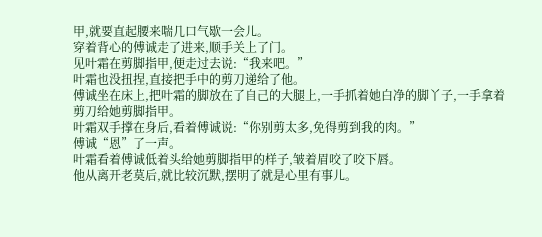甲,就要直起腰来喘几口气歇一会儿。
穿着背心的傅诚走了进来,顺手关上了门。
见叶霜在剪脚指甲,便走过去说:“我来吧。”
叶霜也没扭捏,直接把手中的剪刀递给了他。
傅诚坐在床上,把叶霜的脚放在了自己的大腿上,一手抓着她白净的脚丫子,一手拿着剪刀给她剪脚指甲。
叶霜双手撑在身后,看着傅诚说:“你别剪太多,免得剪到我的肉。”
傅诚“恩”了一声。
叶霜看着傅诚低着头给她剪脚指甲的样子,皱着眉咬了咬下唇。
他从离开老莫后,就比较沉默,摆明了就是心里有事儿。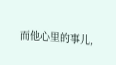而他心里的事儿,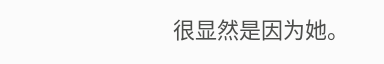很显然是因为她。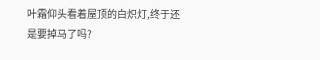叶霜仰头看着屋顶的白炽灯,终于还是要掉马了吗?